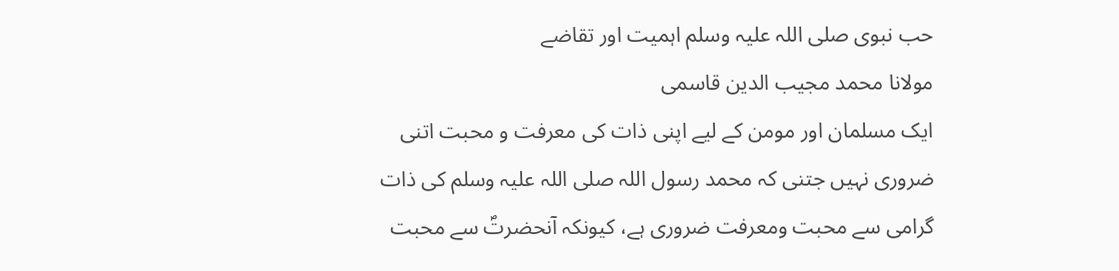حب نبوی صلی اللہ علیہ وسلم اہمیت اور تقاضے
مولانا محمد مجیب الدین قاسمی
ایک مسلمان اور مومن کے لیے اپنی ذات کی معرفت و محبت اتنی ضروری نہیں جتنی کہ محمد رسول اللہ صلی اللہ علیہ وسلم کی ذات گرامی سے محبت ومعرفت ضروری ہے، کیونکہ آنحضرتؐ سے محبت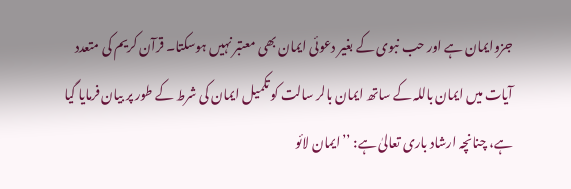جزوایمان ہے اور حب نبوی کے بغیر دعوئی ایمان بھی معتبر نہیں ہوسکتا۔ قرآن کریم کی متعدد آیات میں ایمان باللہ کے ساتھ ایمان بالر سالت کو تکمیل ایمان کی شرط کے طور پر بیان فرمایا گیا ہے، چنانچہ ارشاد باری تعالیٰ ہے: ’’ایمان لائو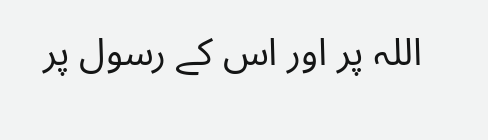اللہ پر اور اس کے رسول پر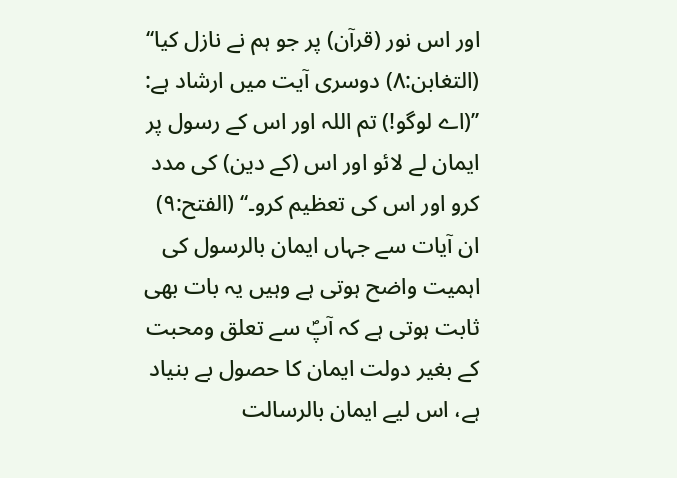اور اس نور (قرآن) پر جو ہم نے نازل کیا‘‘ (التغابن:۸) دوسری آیت میں ارشاد ہے: ’’(اے لوگو!) تم اللہ اور اس کے رسول پر ایمان لے لائو اور اس (کے دین) کی مدد کرو اور اس کی تعظیم کرو۔‘‘ (الفتح:۹) ان آیات سے جہاں ایمان بالرسول کی اہمیت واضح ہوتی ہے وہیں یہ بات بھی ثابت ہوتی ہے کہ آپؐ سے تعلق ومحبت کے بغیر دولت ایمان کا حصول بے بنیاد ہے، اس لیے ایمان بالرسالت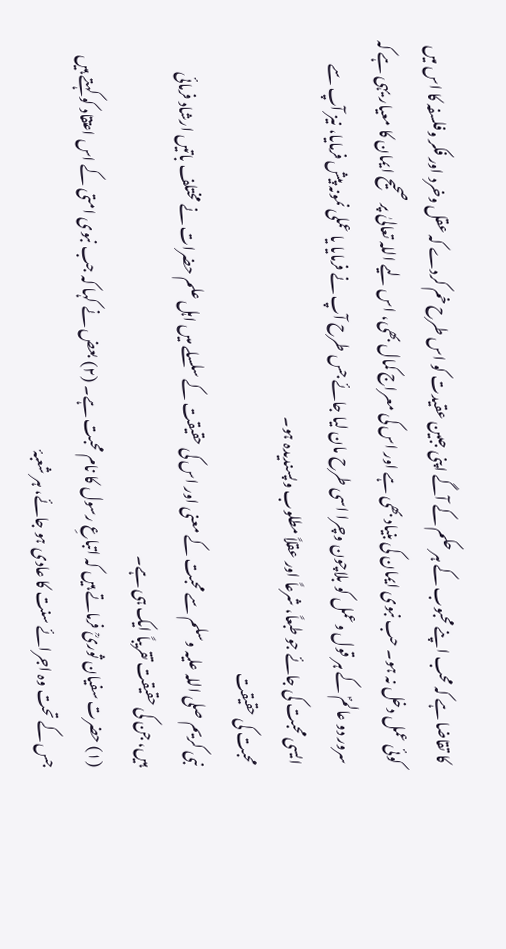کا تقاضا ہے کہ محب اپنے محبوب کے ہر حکم کے آگے اپنی جبین عقیدت کو اس طرح خم کردے کہ عقل وخرد اور فکر وفلسفہ کا اس میں کوئی عمل دخل نہ ہو۔ حب نبوی ایمان کی بنیاد بھی ہے اور اس کی معراج کمال بھی، اس لیے اللہ تعالیٰ پر صحیح ایمان کا معیار یہی ہے کہ سرور دو عالمؐ کے ہر قول وعمل کو بلاچون وچرا اسی طرح مان لیا جائے جس طرح آپ نے فرمایا یا عملی نمونہ پیش فرمایا، نیز آپ سے ایسی محبت کی جائے جو طبعاً، شرعاً اور عقلاً مطلوب وپسندیدہ ہو۔
محبت کی حقیقت
نبی کریم صلی اللہ علیہ وسلم سے محبت کے معنی اور اس کی حقیقت کے سلسلے میں اہل علم حضرات نے مختلف باتیں ارشاد فرمائی ہیں، جن کی حقیقت تقریباً ایک ہی ہے۔
(۱) حضرت سفیان ثوریؒ فرماتے ہیں کہ اتباعِ رسول کا نام محبت ہے۔ (۲) بعض نے کہا کہ جب نبوی امتی کے اس اعتقاد کو کہتے ہیں جس کے تحت وہ اجرائے سنت کا عادی ہو جائے، ہر شعبۂ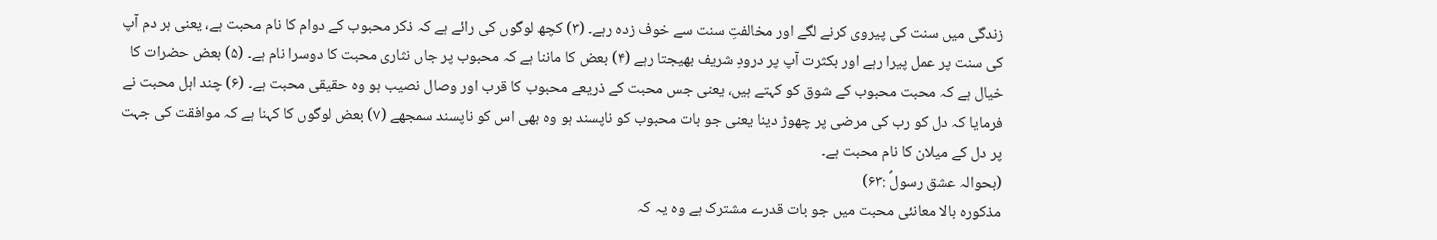زندگی میں سنت کی پیروی کرنے لگے اور مخالفتِ سنت سے خوف زدہ رہے۔ (۳) کچھ لوگوں کی رائے ہے کہ ذکر محبوب کے دوام کا نام محبت ہے، یعنی ہر دم آپ کی سنت پر عمل پیرا رہے اور بکثرت آپ پر درودِ شریف بھیجتا رہے (۴) بعض کا ماننا ہے کہ محبوب پر جاں نثاری محبت کا دوسرا نام ہے۔ (۵) بعض حضرات کا خیال ہے کہ محبت محبوب کے شوق کو کہتے ہیں، یعنی جس محبت کے ذریعے محبوب کا قرب اور وصال نصیب ہو وہ حقیقی محبت ہے۔ (۶) چند اہل محبت نے فرمایا کہ دل کو رب کی مرضی پر چھوڑ دینا یعنی جو بات محبوب کو ناپسند ہو وہ بھی اس کو ناپسند سمجھے (۷) بعض لوگوں کا کہنا ہے کہ موافقت کی جہت پر دل کے میلان کا نام محبت ہے۔
(بحوالہ عشق رسولؐ :۶۳)
مذکورہ بالا معانئی محبت میں جو بات قدرے مشترک ہے وہ یہ کہ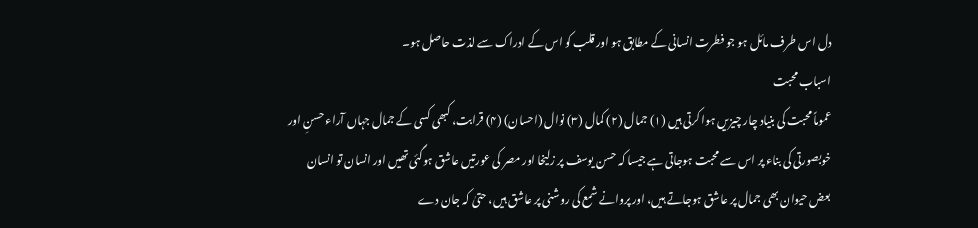دل اس طرف مائل ہو جو فطرت انسانی کے مطابق ہو اور قلب کو اس کے ادراک سے لذت حاصل ہو۔
اسباب محبت
عموماً محبت کی بنیاد چار چیزیں ہوا کرتی ہیں (۱) جمال (۲) کمال (۳) نوال (احسان) (۴) قرابت، کبھی کسی کے جمال جہاں آراء حسنِ اور خوبصورتی کی بناء پر اس سے محبت ہوجاتی ہے جیسا کہ حسن یوسف پر زلیخا اور مصر کی عورتیں عاشق ہوگئی تھیں اور انسان تو انسان بعض حیوان بھی جمال پر عاشق ہوجاتے ہیں، اور پروانے شمع کی روشنی پر عاشق ہیں، حتیٰ کہ جان دے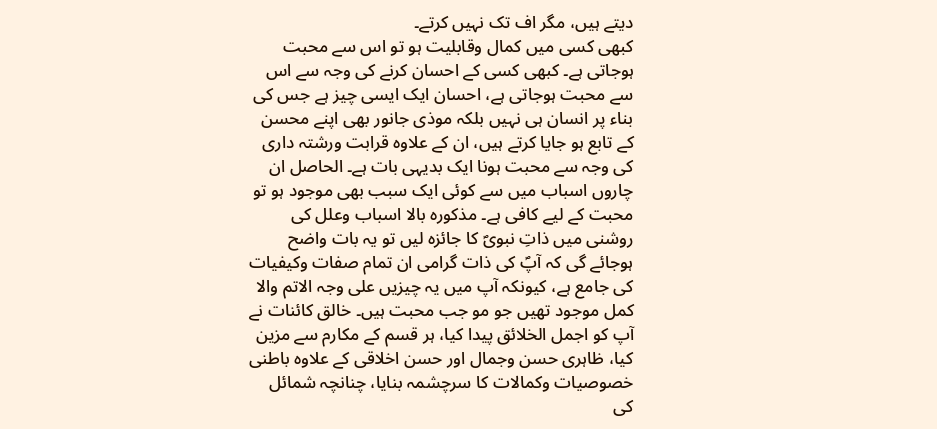دیتے ہیں، مگر اف تک نہیں کرتے۔
کبھی کسی میں کمال وقابلیت ہو تو اس سے محبت ہوجاتی ہے۔ کبھی کسی کے احسان کرنے کی وجہ سے اس سے محبت ہوجاتی ہے، احسان ایک ایسی چیز ہے جس کی بناء پر انسان ہی نہیں بلکہ موذی جانور بھی اپنے محسن کے تابع ہو جایا کرتے ہیں، ان کے علاوہ قرابت ورشتہ داری کی وجہ سے محبت ہونا ایک بدیہی بات ہے۔ الحاصل ان چاروں اسباب میں سے کوئی ایک سبب بھی موجود ہو تو محبت کے لیے کافی ہے۔ مذکورہ بالا اسباب وعلل کی روشنی میں ذاتِ نبویؐ کا جائزہ لیں تو یہ بات واضح ہوجائے گی کہ آپؐ کی ذات گرامی ان تمام صفات وکیفیات کی جامع ہے، کیونکہ آپ میں یہ چیزیں علی وجہ الاتم والا کمل موجود تھیں جو مو جب محبت ہیں۔ خالق کائنات نے آپ کو اجمل الخلائق پیدا کیا، ہر قسم کے مکارم سے مزین کیا، ظاہری حسن وجمال اور حسن اخلاقی کے علاوہ باطنی خصوصیات وکمالات کا سرچشمہ بنایا، چنانچہ شمائل کی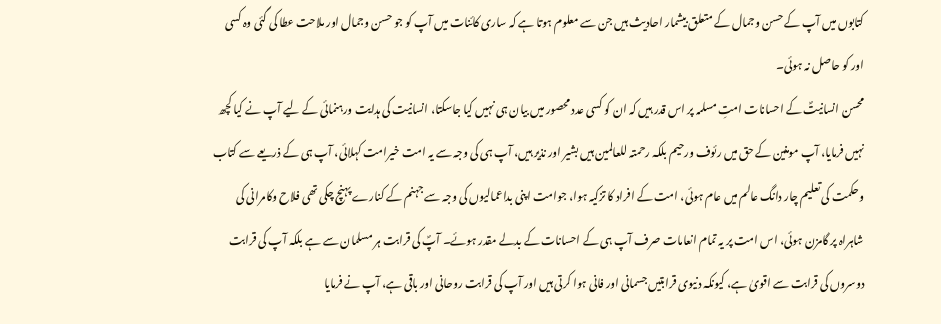کتابوں میں آپ کے حسن وجمال کے متعلق بیشمار احادیث ہیں جن سے معلوم ہوتا ہے کہ ساری کائنات میں آپ کو جو حسن وجمال اور ملاحت عطا کی گئی وہ کسی اور کو حاصل نہ ہوئی۔
محسن انسانیتؐ کے احسانات امتِ مسلمہ پر اس قدر ہیں کہ ان کو کسی عدد محصور میں بیان ہی نہیں کیا جاسکتا، انسانیت کی ہدایت ورہنمائی کے لیے آپ نے کیا کچھ نہیں فرمایا، آپ مومنین کے حق میں رئوف ورحیم بلکہ رحمتہ للعالمین ہیں بشیر اور نذیر ہیں، آپ ہی کی وجہ سے یہ امت خیرامت کہلائی، آپ ہی کے ذریعے سے کتاب وحکمت کی تعلیم چار دانگ عالم میں عام ہوئی، امت کے افراد کا تزکیہ ہوا، جوامت اپنی بداعمالیوں کی وجہ سے جہنم کے کنارے پہنچ چکی تھی فلاح وکامرانی کی شاہراہ پر گامزن ہوئی، اس امت پر یہ تمام انعامات صرف آپ ہی کے احسانات کے بدلے مقدر ہوئے۔ آپؐ کی قرابت ہر مسلمان سے ہے بلکہ آپ کی قرابت دوسروں کی قرابت سے اقویٰ ہے، کیونکہ دنیوی قرابتیں جسمانی اور فانی ہوا کرتی ہیں اور آپ کی قرابت روحانی اور باقی ہے، آپ نے فرمایا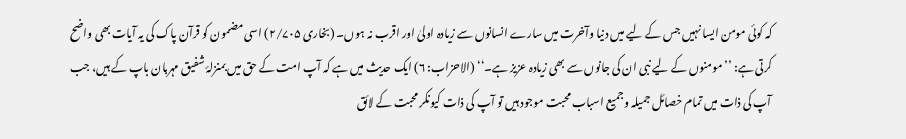کہ کوئی مومن ایسا نہیں جس کے لیے میں دنیا وآخرت میں سارے انسانوں سے زیادہ اولیٰ اور اقرب نہ ہوں۔ (بخاری ۲/۷۰۵) اسی مضمون کو قرآن پاک کی یہ آیات بھی واضح کرتی ہے: ’’مومنوں کے لیے نبی ان کی جانوں سے بھی زیادہ عزیز ہے۔‘‘ (الاحزاب: ۶) ایک حدیث میں ہے کہ آپ امت کے حق میں بمنزلۂ شفیق مہربان باپ کے ہیں، جب آپ کی ذات میں تمام خصائل جمیلہ وجمیع اسباب محبت موجود ہیں تو آپ کی ذات کیونکر محبت کے لائق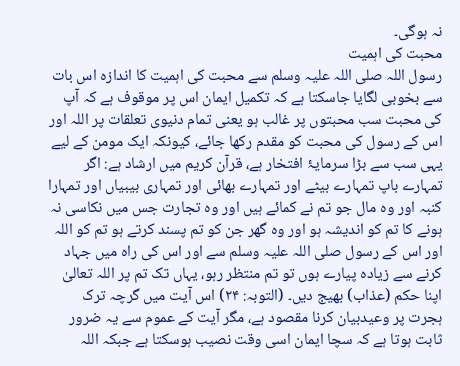نہ ہوگی۔
محبت کی اہمیت
رسول اللہ صلی اللہ علیہ وسلم سے محبت کی اہمیت کا اندازہ اس بات سے بخوبی لگایا جاسکتا ہے کہ تکمیل ایمان اس پر موقوف ہے کہ آپ کی محبت سب محبتوں پر غالب ہو یعنی تمام دنیوی تعلقات پر اللہ اور اس کے رسول کی محبت کو مقدم رکھا جائے، کیونکہ ایک مومن کے لیے یہی سب سے بڑا سرمایۂ افتخار ہے، قرآن کریم میں ارشاد ہے: اگر تمہارے باپ تمہارے بیٹے اور تمہارے بھائی اور تمہاری بیبیاں اور تمہارا کنبہ اور وہ مال جو تم نے کمائے ہیں اور وہ تجارت جس میں نکاسی نہ ہونے کا تم کو اندیشہ ہو اور وہ گھر جن کو تم پسند کرتے ہو تم کو اللہ اور اس کے رسول صلی اللہ علیہ وسلم سے اور اس کی راہ میں جہاد کرنے سے زیادہ پیارے ہوں تو تم منتظر رہو، یہاں تک تم پر اللہ تعالیٰ اپنا حکم (عذاب) بھیج دیں۔ (التوبہ: ۲۴) اس آیت میں گرچہ ترک ہجرت پر وعیدبیان کرنا مقصود ہے، مگر آیت کے عموم سے یہ ضرور ثابت ہوتا ہے کہ سچا ایمان اسی وقت نصیب ہوسکتا ہے جبکہ اللہ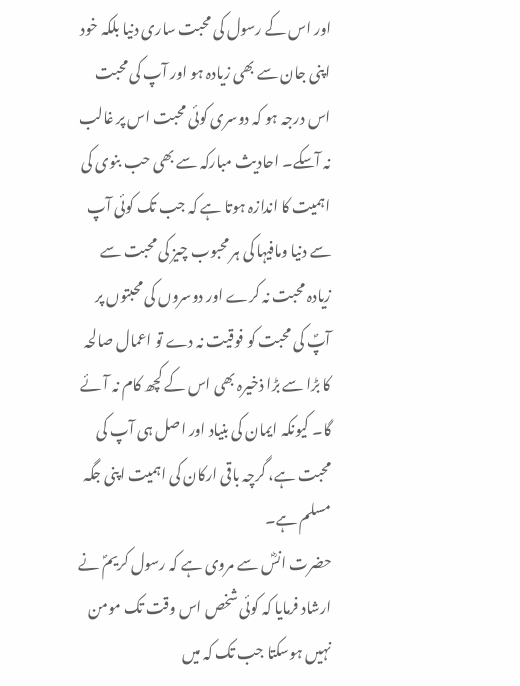اور اس کے رسول کی محبت ساری دنیا بلکہ خود اپنی جان سے بھی زیادہ ہو اور آپ کی محبت اس درجہ ہو کہ دوسری کوئی محبت اس پر غالب نہ آسکے۔ احادیث مبارکہ سے بھی حب بنوی کی اہمیت کا اندازہ ہوتا ہے کہ جب تک کوئی آپ سے دنیا ومافیہا کی ہر محبوب چیز کی محبت سے زیادہ محبت نہ کرے اور دوسروں کی محبتوں پر آپؐ کی محبت کو فوقیت نہ دے تو اعمال صالحہ کا بڑا سے بڑا ذخیرہ بھی اس کے کچھ کام نہ آئے گا۔ کیونکہ ایمان کی بنیاد اور اصل ہی آپ کی محبت ہے، گرچہ باقی ارکان کی اہمیت اپنی جگہ مسلم ہے۔
حضرت انسؓ سے مروی ہے کہ رسول کریمؐ نے ارشاد فرمایا کہ کوئی شخص اس وقت تک مومن نہیں ہوسکتا جب تک کہ میں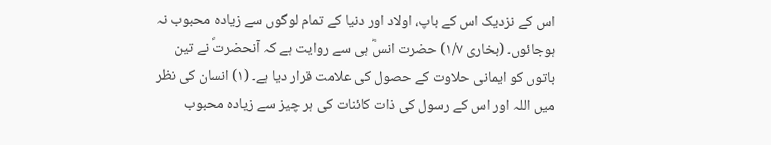اس کے نزدیک اس کے باپ، اولاد اور دنیا کے تمام لوگوں سے زیادہ محبوب نہ ہوجائوں۔ (بخاری ۱/۷) حضرت انسؓ ہی سے روایت ہے کہ آنحضرتؐ نے تین باتوں کو ایمانی حلاوت کے حصول کی علامت قرار دیا ہے۔ (۱) انسان کی نظر میں اللہ اور اس کے رسول کی ذات کائنات کی ہر چیز سے زیادہ محبوب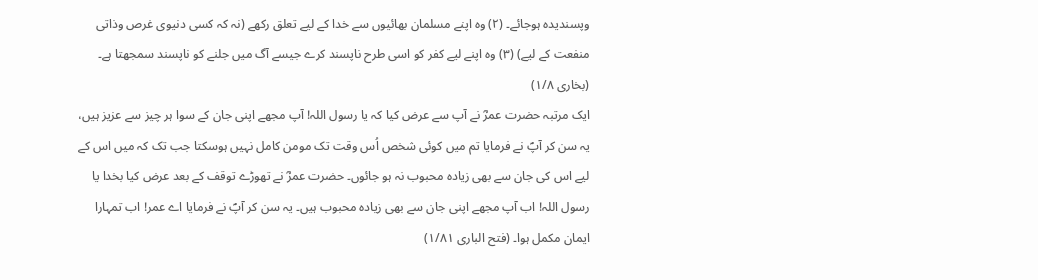وپسندیدہ ہوجائے۔ (۲) وہ اپنے مسلمان بھائیوں سے خدا کے لیے تعلق رکھے (نہ کہ کسی دنیوی غرص وذاتی منفعت کے لیے) (۳) وہ اپنے لیے کفر کو اسی طرح ناپسند کرے جیسے آگ میں جلنے کو ناپسند سمجھتا ہے۔ (بخاری ۱/۸)
ایک مرتبہ حضرت عمرؓ نے آپ سے عرض کیا کہ یا رسول اللہ! آپ مجھے اپنی جان کے سوا ہر چیز سے عزیز ہیں، یہ سن کر آپؐ نے فرمایا تم میں کوئی شخص اُس وقت تک مومن کامل نہیں ہوسکتا جب تک کہ میں اس کے لیے اس کی جان سے بھی زیادہ محبوب نہ ہو جائوں۔ حضرت عمرؓ نے تھوڑے توقف کے بعد عرض کیا بخدا یا رسول اللہ! اب آپ مجھے اپنی جان سے بھی زیادہ محبوب ہیں۔ یہ سن کر آپؐ نے فرمایا اے عمر! اب تمہارا ایمان مکمل ہوا۔ (فتح الباری ۱/۸۱)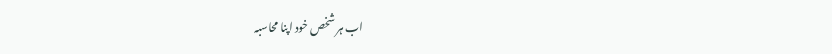اب ہر شخص خود اپنا محاسبہ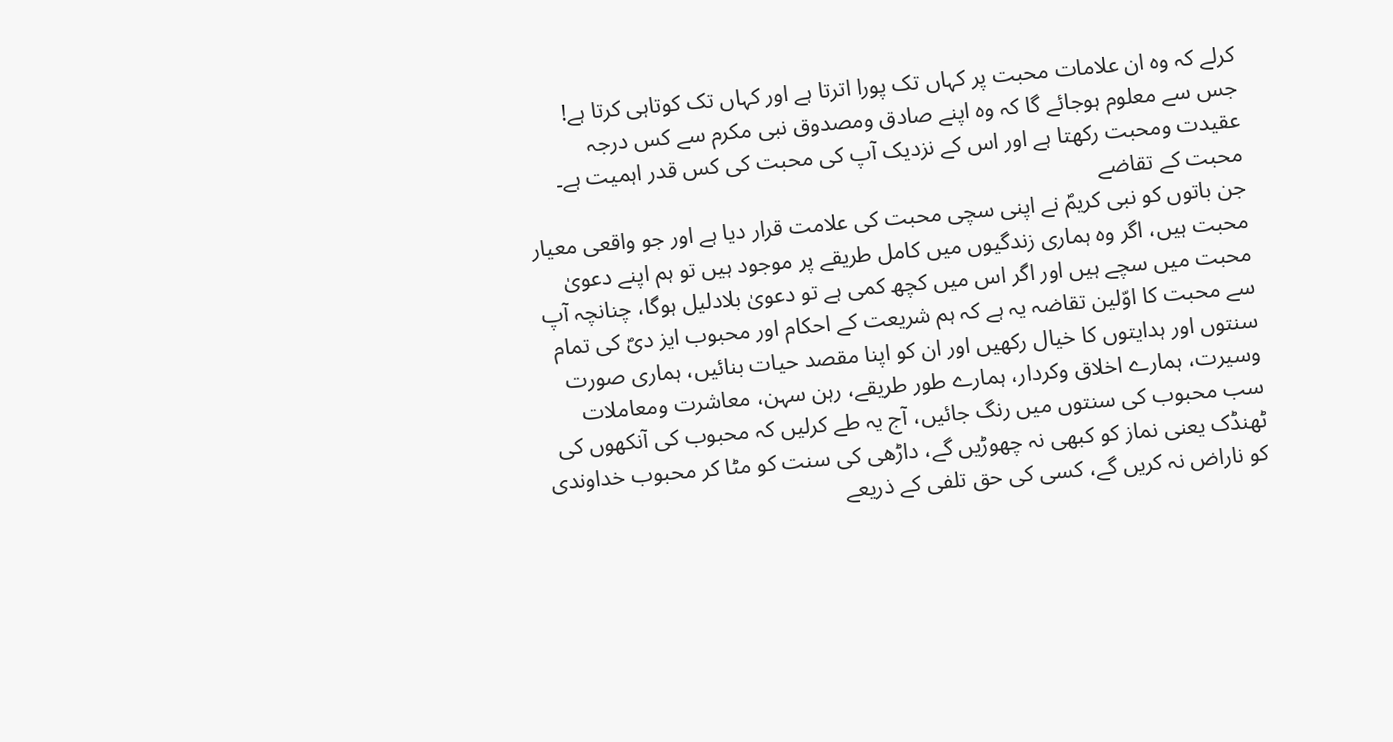کرلے کہ وہ ان علامات محبت پر کہاں تک پورا اترتا ہے اور کہاں تک کوتاہی کرتا ہے! جس سے معلوم ہوجائے گا کہ وہ اپنے صادق ومصدوق نبی مکرم سے کس درجہ عقیدت ومحبت رکھتا ہے اور اس کے نزدیک آپ کی محبت کی کس قدر اہمیت ہے۔
محبت کے تقاضے
جن باتوں کو نبی کریمؐ نے اپنی سچی محبت کی علامت قرار دیا ہے اور جو واقعی معیار محبت ہیں، اگر وہ ہماری زندگیوں میں کامل طریقے پر موجود ہیں تو ہم اپنے دعویٰ محبت میں سچے ہیں اور اگر اس میں کچھ کمی ہے تو دعویٰ بلادلیل ہوگا، چنانچہ آپ سے محبت کا اوّلین تقاضہ یہ ہے کہ ہم شریعت کے احکام اور محبوب ایز دیؐ کی تمام سنتوں اور ہدایتوں کا خیال رکھیں اور ان کو اپنا مقصد حیات بنائیں، ہماری صورت وسیرت، ہمارے اخلاق وکردار، ہمارے طور طریقے، رہن سہن، معاشرت ومعاملات سب محبوب کی سنتوں میں رنگ جائیں، آج یہ طے کرلیں کہ محبوب کی آنکھوں کی ٹھنڈک یعنی نماز کو کبھی نہ چھوڑیں گے، داڑھی کی سنت کو مٹا کر محبوب خداوندی کو ناراض نہ کریں گے، کسی کی حق تلفی کے ذریعے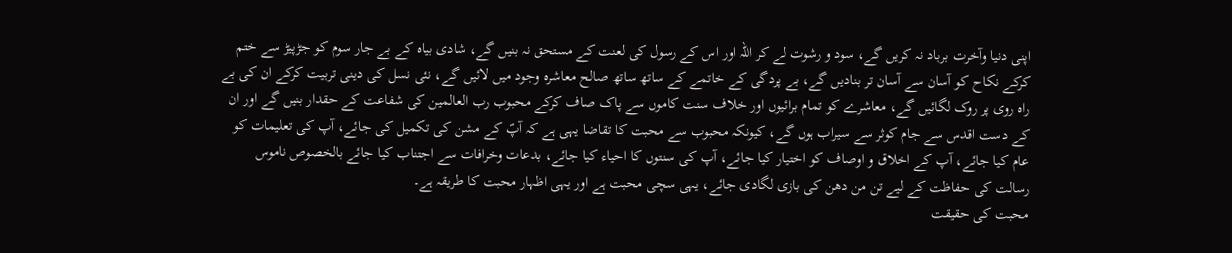اپنی دنیا وآخرت برباد نہ کریں گے، سود و رشوت لے کر اللہ اور اس کے رسول کی لعنت کے مستحق نہ بنیں گے، شادی بیاہ کے بے جار سوم کو جڑپیڑ سے ختم کرکے نکاح کو آسان سے آسان تر بنادیں گے، بے پردگی کے خاتمے کے ساتھ ساتھ صالح معاشرہ وجود میں لائیں گے، نئی نسل کی دینی تربیت کرکے ان کی بے راہ روی پر روک لگائیں گے، معاشرے کو تمام برائیوں اور خلاف سنت کاموں سے پاک صاف کرکے محبوب رب العالمین کی شفاعت کے حقدار بنیں گے اور ان کے دست اقدس سے جام کوثر سے سیراب ہوں گے، کیونکہ محبوب سے محبت کا تقاضا یہی ہے کہ آپؐ کے مشن کی تکمیل کی جائے، آپ کی تعلیمات کو عام کیا جائے، آپ کے اخلاق و اوصاف کو اختیار کیا جائے، آپ کی سنتوں کا احیاء کیا جائے، بدعات وخرافات سے اجتناب کیا جائے بالخصوص ناموس رسالت کی حفاظت کے لیے تن من دھن کی بازی لگادی جائے، یہی سچی محبت ہے اور یہی اظہار محبت کا طریقہ ہے۔
محبت کی حقیقت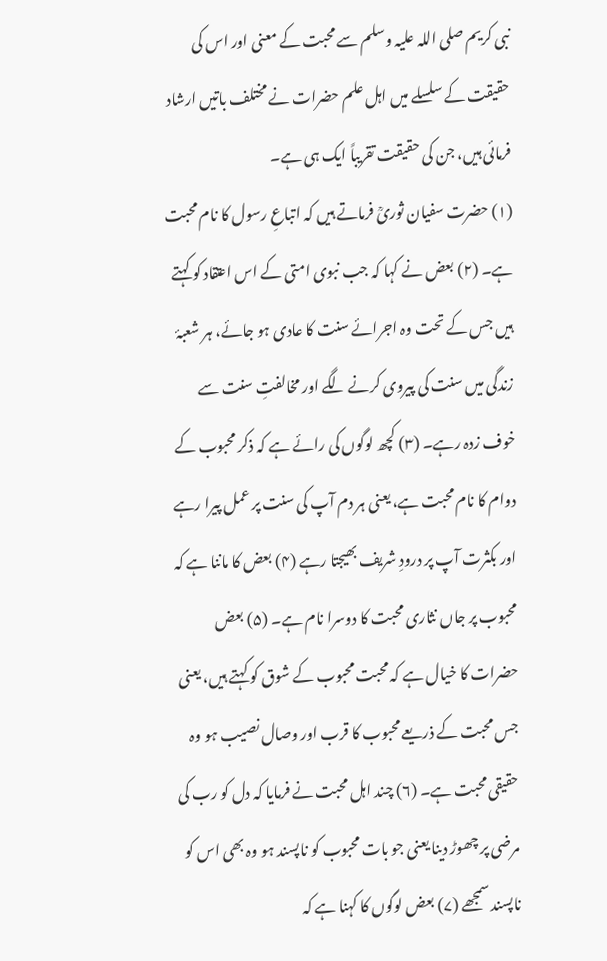نبی کریم صلی اللہ علیہ وسلم سے محبت کے معنی اور اس کی حقیقت کے سلسلے میں اہل علم حضرات نے مختلف باتیں ارشاد فرمائی ہیں، جن کی حقیقت تقریباً ایک ہی ہے۔
(۱) حضرت سفیان ثوریؒ فرماتے ہیں کہ اتباعِ رسول کا نام محبت ہے۔ (۲) بعض نے کہا کہ جب نبوی امتی کے اس اعتقاد کو کہتے ہیں جس کے تحت وہ اجرائے سنت کا عادی ہو جائے، ہر شعبۂ زندگی میں سنت کی پیروی کرنے لگے اور مخالفتِ سنت سے خوف زدہ رہے۔ (۳) کچھ لوگوں کی رائے ہے کہ ذکر محبوب کے دوام کا نام محبت ہے، یعنی ہر دم آپ کی سنت پر عمل پیرا رہے اور بکثرت آپ پر درودِ شریف بھیجتا رہے (۴) بعض کا ماننا ہے کہ محبوب پر جاں نثاری محبت کا دوسرا نام ہے۔ (۵) بعض حضرات کا خیال ہے کہ محبت محبوب کے شوق کو کہتے ہیں، یعنی جس محبت کے ذریعے محبوب کا قرب اور وصال نصیب ہو وہ حقیقی محبت ہے۔ (۶) چند اہل محبت نے فرمایا کہ دل کو رب کی مرضی پر چھوڑ دینا یعنی جو بات محبوب کو ناپسند ہو وہ بھی اس کو ناپسند سمجھے (۷) بعض لوگوں کا کہنا ہے کہ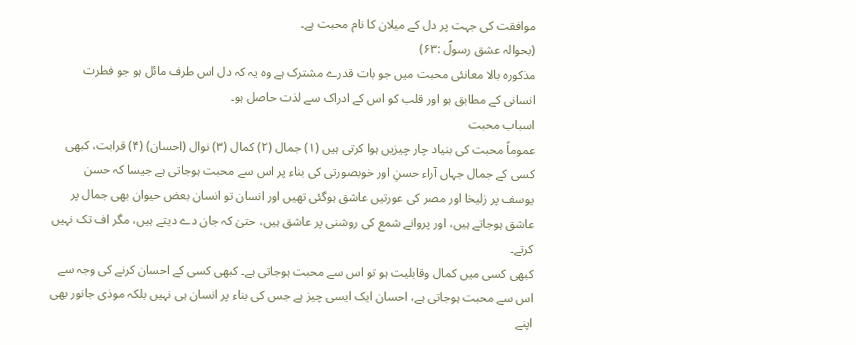موافقت کی جہت پر دل کے میلان کا نام محبت ہے۔
(بحوالہ عشق رسولؐ :۶۳)
مذکورہ بالا معانئی محبت میں جو بات قدرے مشترک ہے وہ یہ کہ دل اس طرف مائل ہو جو فطرت انسانی کے مطابق ہو اور قلب کو اس کے ادراک سے لذت حاصل ہو۔
اسباب محبت
عموماً محبت کی بنیاد چار چیزیں ہوا کرتی ہیں (۱) جمال (۲) کمال (۳) نوال (احسان) (۴) قرابت، کبھی کسی کے جمال جہاں آراء حسنِ اور خوبصورتی کی بناء پر اس سے محبت ہوجاتی ہے جیسا کہ حسن یوسف پر زلیخا اور مصر کی عورتیں عاشق ہوگئی تھیں اور انسان تو انسان بعض حیوان بھی جمال پر عاشق ہوجاتے ہیں، اور پروانے شمع کی روشنی پر عاشق ہیں، حتیٰ کہ جان دے دیتے ہیں، مگر اف تک نہیں کرتے۔
کبھی کسی میں کمال وقابلیت ہو تو اس سے محبت ہوجاتی ہے۔ کبھی کسی کے احسان کرنے کی وجہ سے اس سے محبت ہوجاتی ہے، احسان ایک ایسی چیز ہے جس کی بناء پر انسان ہی نہیں بلکہ موذی جانور بھی اپنے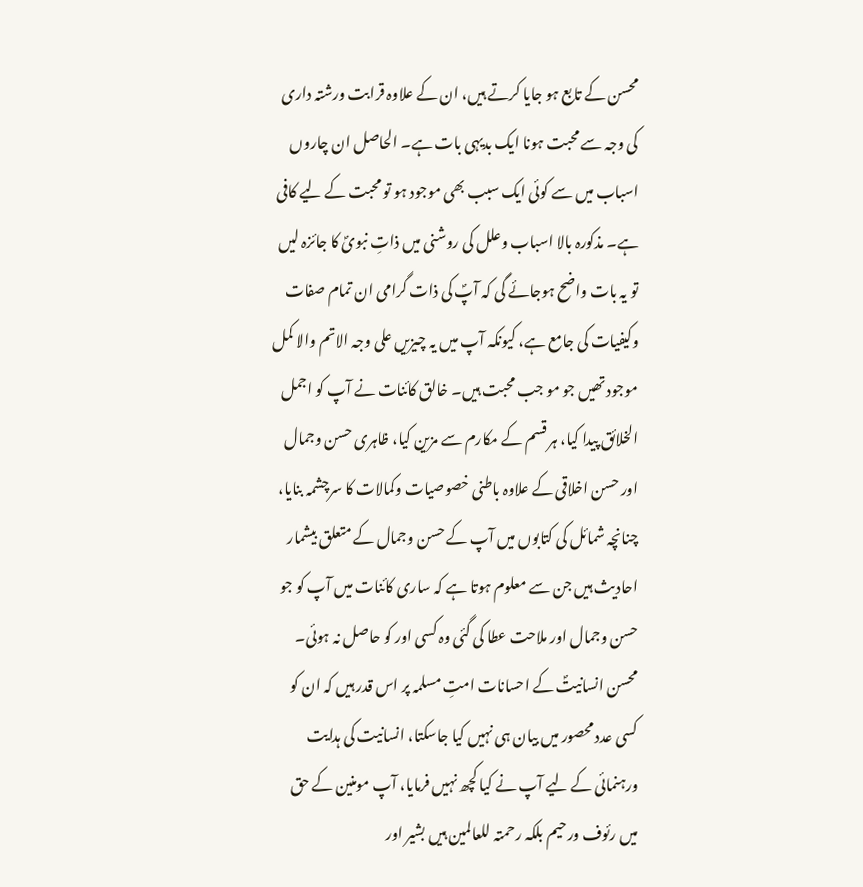محسن کے تابع ہو جایا کرتے ہیں، ان کے علاوہ قرابت ورشتہ داری کی وجہ سے محبت ہونا ایک بدیہی بات ہے۔ الحاصل ان چاروں اسباب میں سے کوئی ایک سبب بھی موجود ہو تو محبت کے لیے کافی ہے۔ مذکورہ بالا اسباب وعلل کی روشنی میں ذاتِ نبویؐ کا جائزہ لیں تو یہ بات واضح ہوجائے گی کہ آپؐ کی ذات گرامی ان تمام صفات وکیفیات کی جامع ہے، کیونکہ آپ میں یہ چیزیں علی وجہ الاتم والا کمل موجود تھیں جو مو جب محبت ہیں۔ خالق کائنات نے آپ کو اجمل الخلائق پیدا کیا، ہر قسم کے مکارم سے مزین کیا، ظاہری حسن وجمال اور حسن اخلاقی کے علاوہ باطنی خصوصیات وکمالات کا سرچشمہ بنایا، چنانچہ شمائل کی کتابوں میں آپ کے حسن وجمال کے متعلق بیشمار احادیث ہیں جن سے معلوم ہوتا ہے کہ ساری کائنات میں آپ کو جو حسن وجمال اور ملاحت عطا کی گئی وہ کسی اور کو حاصل نہ ہوئی۔
محسن انسانیتؐ کے احسانات امتِ مسلمہ پر اس قدر ہیں کہ ان کو کسی عدد محصور میں بیان ہی نہیں کیا جاسکتا، انسانیت کی ہدایت ورہنمائی کے لیے آپ نے کیا کچھ نہیں فرمایا، آپ مومنین کے حق میں رئوف ورحیم بلکہ رحمتہ للعالمین ہیں بشیر اور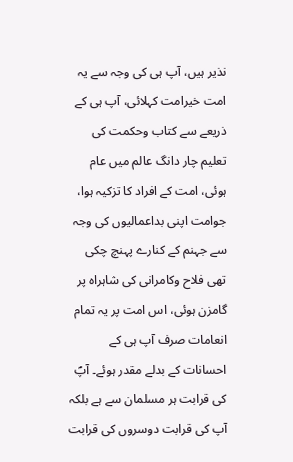نذیر ہیں، آپ ہی کی وجہ سے یہ امت خیرامت کہلائی، آپ ہی کے ذریعے سے کتاب وحکمت کی تعلیم چار دانگ عالم میں عام ہوئی، امت کے افراد کا تزکیہ ہوا، جوامت اپنی بداعمالیوں کی وجہ سے جہنم کے کنارے پہنچ چکی تھی فلاح وکامرانی کی شاہراہ پر گامزن ہوئی، اس امت پر یہ تمام انعامات صرف آپ ہی کے احسانات کے بدلے مقدر ہوئے۔ آپؐ کی قرابت ہر مسلمان سے ہے بلکہ آپ کی قرابت دوسروں کی قرابت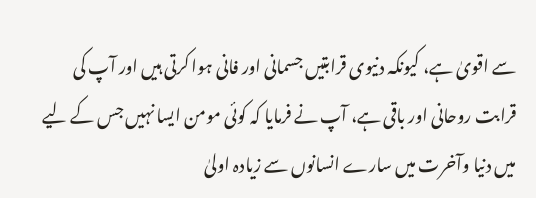سے اقویٰ ہے، کیونکہ دنیوی قرابتیں جسمانی اور فانی ہوا کرتی ہیں اور آپ کی قرابت روحانی اور باقی ہے، آپ نے فرمایا کہ کوئی مومن ایسا نہیں جس کے لیے میں دنیا وآخرت میں سارے انسانوں سے زیادہ اولیٰ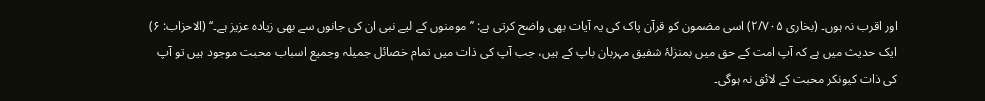اور اقرب نہ ہوں۔ (بخاری ۲/۷۰۵) اسی مضمون کو قرآن پاک کی یہ آیات بھی واضح کرتی ہے: ’’مومنوں کے لیے نبی ان کی جانوں سے بھی زیادہ عزیز ہے۔‘‘ (الاحزاب: ۶) ایک حدیث میں ہے کہ آپ امت کے حق میں بمنزلۂ شفیق مہربان باپ کے ہیں، جب آپ کی ذات میں تمام خصائل جمیلہ وجمیع اسباب محبت موجود ہیں تو آپ کی ذات کیونکر محبت کے لائق نہ ہوگی۔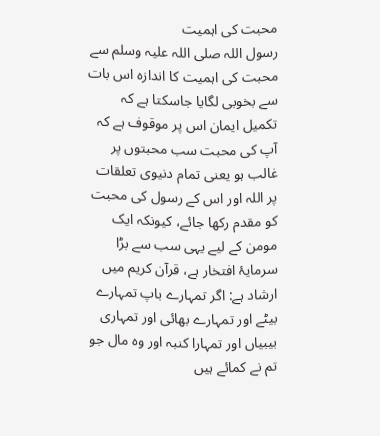محبت کی اہمیت
رسول اللہ صلی اللہ علیہ وسلم سے محبت کی اہمیت کا اندازہ اس بات سے بخوبی لگایا جاسکتا ہے کہ تکمیل ایمان اس پر موقوف ہے کہ آپ کی محبت سب محبتوں پر غالب ہو یعنی تمام دنیوی تعلقات پر اللہ اور اس کے رسول کی محبت کو مقدم رکھا جائے، کیونکہ ایک مومن کے لیے یہی سب سے بڑا سرمایۂ افتخار ہے، قرآن کریم میں ارشاد ہے: اگر تمہارے باپ تمہارے بیٹے اور تمہارے بھائی اور تمہاری بیبیاں اور تمہارا کنبہ اور وہ مال جو تم نے کمائے ہیں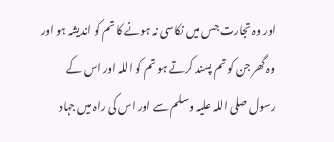اور وہ تجارت جس میں نکاسی نہ ہونے کا تم کو اندیشہ ہو اور وہ گھر جن کو تم پسند کرتے ہو تم کو اللہ اور اس کے رسول صلی اللہ علیہ وسلم سے اور اس کی راہ میں جہاد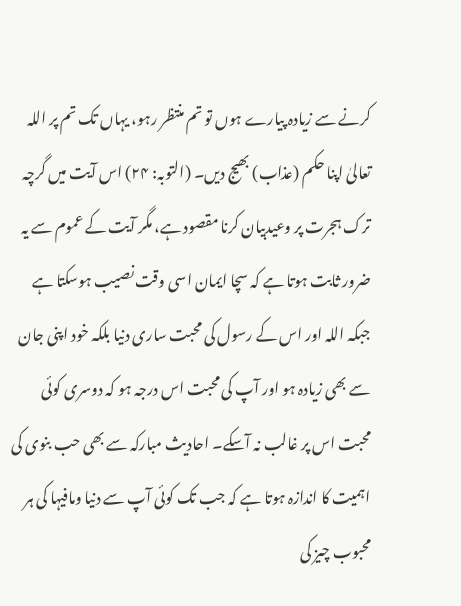کرنے سے زیادہ پیارے ہوں تو تم منتظر رہو، یہاں تک تم پر اللہ تعالیٰ اپنا حکم (عذاب) بھیج دیں۔ (التوبہ: ۲۴) اس آیت میں گرچہ ترک ہجرت پر وعیدبیان کرنا مقصود ہے، مگر آیت کے عموم سے یہ ضرور ثابت ہوتا ہے کہ سچا ایمان اسی وقت نصیب ہوسکتا ہے جبکہ اللہ اور اس کے رسول کی محبت ساری دنیا بلکہ خود اپنی جان سے بھی زیادہ ہو اور آپ کی محبت اس درجہ ہو کہ دوسری کوئی محبت اس پر غالب نہ آسکے۔ احادیث مبارکہ سے بھی حب بنوی کی اہمیت کا اندازہ ہوتا ہے کہ جب تک کوئی آپ سے دنیا ومافیہا کی ہر محبوب چیز کی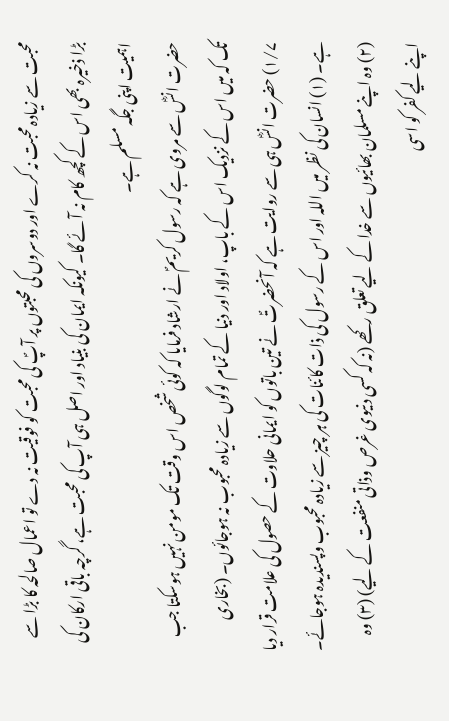محبت سے زیادہ محبت نہ کرے اور دوسروں کی محبتوں پر آپؐ کی محبت کو فوقیت نہ دے تو اعمال صالحہ کا بڑا سے بڑا ذخیرہ بھی اس کے کچھ کام نہ آئے گا۔ کیونکہ ایمان کی بنیاد اور اصل ہی آپ کی محبت ہے، گرچہ باقی ارکان کی اہمیت اپنی جگہ مسلم ہے۔
حضرت انسؓ سے مروی ہے کہ رسول کریمؐ نے ارشاد فرمایا کہ کوئی شخص اس وقت تک مومن نہیں ہوسکتا جب تک کہ میں اس کے نزدیک اس کے باپ، اولاد اور دنیا کے تمام لوگوں سے زیادہ محبوب نہ ہوجائوں۔ (بخاری ۱/۷) حضرت انسؓ ہی سے روایت ہے کہ آنحضرتؐ نے تین باتوں کو ایمانی حلاوت کے حصول کی علامت قرار دیا ہے۔ (۱) انسان کی نظر میں اللہ اور اس کے رسول کی ذات کائنات کی ہر چیز سے زیادہ محبوب وپسندیدہ ہوجائے۔ (۲) وہ اپنے مسلمان بھائیوں سے خدا کے لیے تعلق رکھے (نہ کہ کسی دنیوی غرص وذاتی منفعت کے لیے) (۳) وہ اپنے لیے کفر کو اسی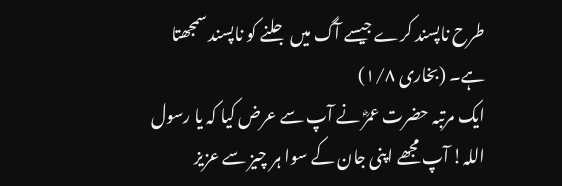طرح ناپسند کرے جیسے آگ میں جلنے کو ناپسند سمجھتا ہے۔ (بخاری ۱/۸)
ایک مرتبہ حضرت عمرؓ نے آپ سے عرض کیا کہ یا رسول اللہ! آپ مجھے اپنی جان کے سوا ہر چیز سے عزیز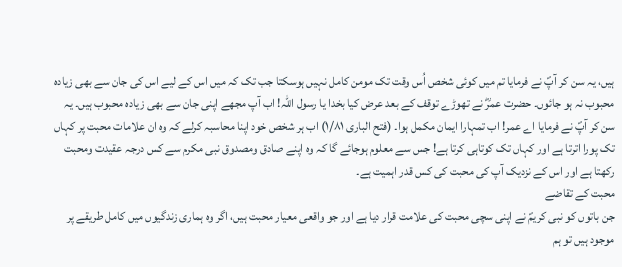ہیں، یہ سن کر آپؐ نے فرمایا تم میں کوئی شخص اُس وقت تک مومن کامل نہیں ہوسکتا جب تک کہ میں اس کے لیے اس کی جان سے بھی زیادہ محبوب نہ ہو جائوں۔ حضرت عمرؓ نے تھوڑے توقف کے بعد عرض کیا بخدا یا رسول اللہ! اب آپ مجھے اپنی جان سے بھی زیادہ محبوب ہیں۔ یہ سن کر آپؐ نے فرمایا اے عمر! اب تمہارا ایمان مکمل ہوا۔ (فتح الباری ۱/۸۱) اب ہر شخص خود اپنا محاسبہ کرلے کہ وہ ان علامات محبت پر کہاں تک پورا اترتا ہے اور کہاں تک کوتاہی کرتا ہے! جس سے معلوم ہوجائے گا کہ وہ اپنے صادق ومصدوق نبی مکرم سے کس درجہ عقیدت ومحبت رکھتا ہے اور اس کے نزدیک آپ کی محبت کی کس قدر اہمیت ہے۔
محبت کے تقاضے
جن باتوں کو نبی کریمؐ نے اپنی سچی محبت کی علامت قرار دیا ہے اور جو واقعی معیار محبت ہیں، اگر وہ ہماری زندگیوں میں کامل طریقے پر موجود ہیں تو ہم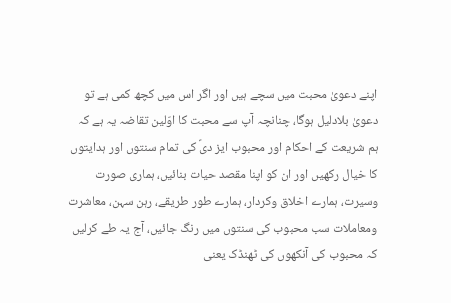اپنے دعویٰ محبت میں سچے ہیں اور اگر اس میں کچھ کمی ہے تو دعویٰ بلادلیل ہوگا، چنانچہ آپ سے محبت کا اوّلین تقاضہ یہ ہے کہ ہم شریعت کے احکام اور محبوب ایز دیؐ کی تمام سنتوں اور ہدایتوں کا خیال رکھیں اور ان کو اپنا مقصد حیات بنائیں، ہماری صورت وسیرت، ہمارے اخلاق وکردار، ہمارے طور طریقے، رہن سہن، معاشرت ومعاملات سب محبوب کی سنتوں میں رنگ جائیں، آج یہ طے کرلیں کہ محبوب کی آنکھوں کی ٹھنڈک یعنی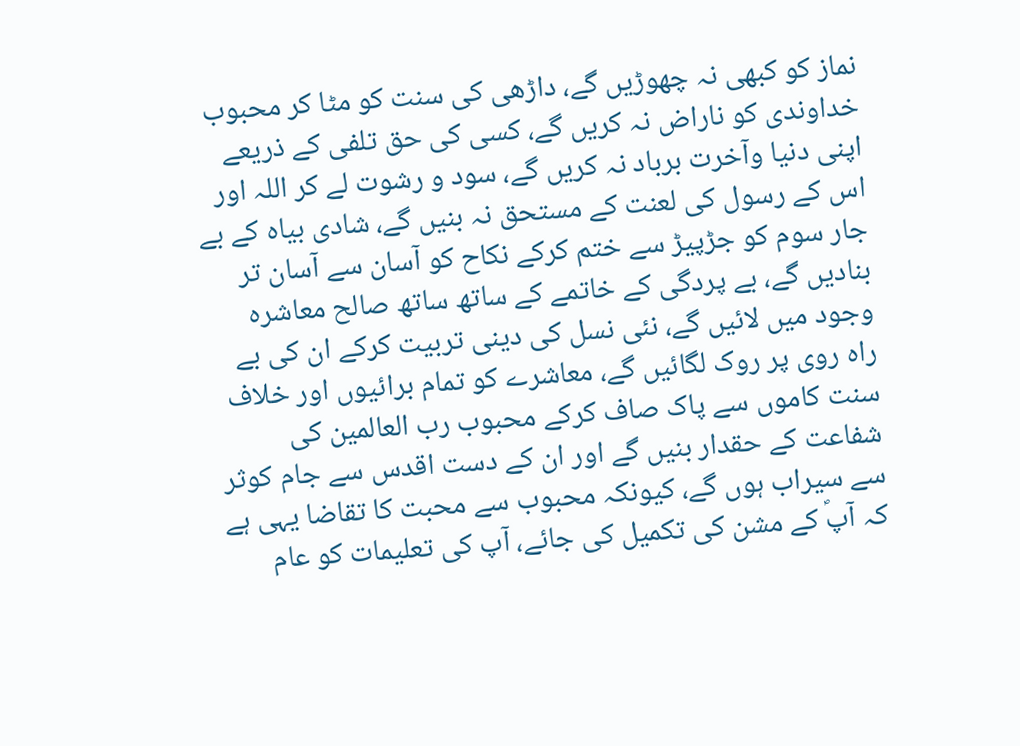نماز کو کبھی نہ چھوڑیں گے، داڑھی کی سنت کو مٹا کر محبوب خداوندی کو ناراض نہ کریں گے، کسی کی حق تلفی کے ذریعے اپنی دنیا وآخرت برباد نہ کریں گے، سود و رشوت لے کر اللہ اور اس کے رسول کی لعنت کے مستحق نہ بنیں گے، شادی بیاہ کے بے جار سوم کو جڑپیڑ سے ختم کرکے نکاح کو آسان سے آسان تر بنادیں گے، بے پردگی کے خاتمے کے ساتھ ساتھ صالح معاشرہ وجود میں لائیں گے، نئی نسل کی دینی تربیت کرکے ان کی بے راہ روی پر روک لگائیں گے، معاشرے کو تمام برائیوں اور خلاف سنت کاموں سے پاک صاف کرکے محبوب رب العالمین کی شفاعت کے حقدار بنیں گے اور ان کے دست اقدس سے جام کوثر سے سیراب ہوں گے، کیونکہ محبوب سے محبت کا تقاضا یہی ہے کہ آپؐ کے مشن کی تکمیل کی جائے، آپ کی تعلیمات کو عام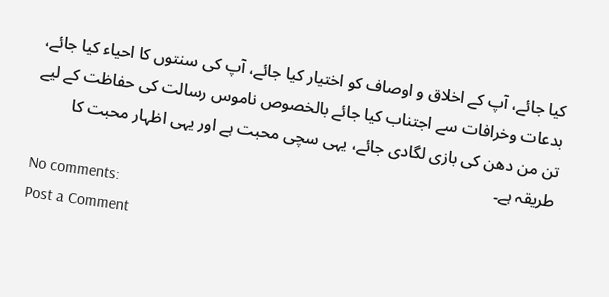کیا جائے، آپ کے اخلاق و اوصاف کو اختیار کیا جائے، آپ کی سنتوں کا احیاء کیا جائے، بدعات وخرافات سے اجتناب کیا جائے بالخصوص ناموس رسالت کی حفاظت کے لیے تن من دھن کی بازی لگادی جائے، یہی سچی محبت ہے اور یہی اظہار محبت کا طریقہ ہے۔
No comments:
Post a Comment